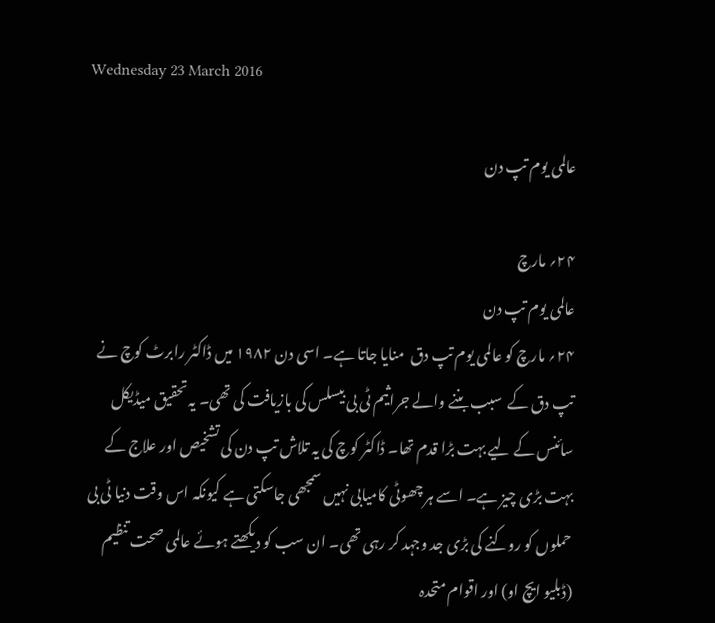Wednesday 23 March 2016

عالمی یوم تپ دن

۲۴؍ مارچ
عالمی یوم تپ دن
۲۴؍ مارچ کو عالمی یوم تپ دق  منایا جاتا ہے۔ اسی دن ۱۹۸۲ میں ڈاکٹر رابرٹ کوچ نے تپ دق کے  سبب بننے والے جراثیم ٹی بی بیسلس کی بازیافت کی تھی۔ یہ تحقیق میڈیکل سائنس کے لیے بہت بڑا قدم تھا۔ ڈاکٹر کوچ کی یہ تلاش تپ دن کی تشخیص اور علاج کے بہت بڑی چیز ہے۔ اسے ہر چھوٹی کامیابی نہیں سمجھی جاسکتی ہے کیونکہ اس وقت دنیا ٹی بی حملوں کو روکنے کی بڑی جد وجہد کر رہی تھی۔ ان سب کو دیکھتے ہوئے عالمی صحت تنظیم (ڈبلیو ایچ او) اور اقوام متحدہ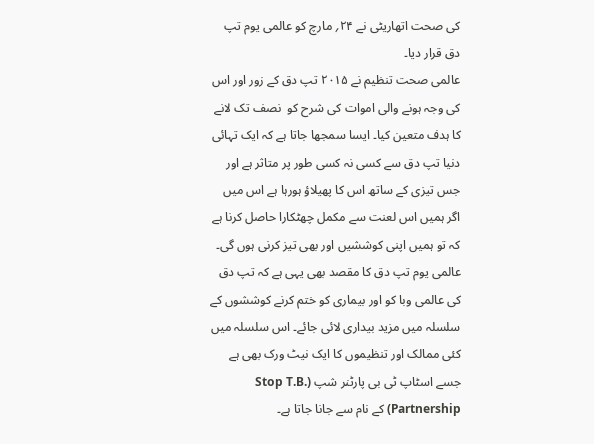کی صحت اتھاریٹی نے ۲۴؍ مارچ کو عالمی یوم تپ دق قرار دیا۔
عالمی صحت تنظیم نے ۲۰۱۵ تپ دق کے زور اور اس کی وجہ ہونے والی اموات کی شرح کو  نصف تک لانے کا ہدف متعین کیا۔ ایسا سمجھا جاتا ہے کہ ایک تہائی دنیا تپ دق سے کسی نہ کسی طور پر متاثر ہے اور جس تیزی کے ساتھ اس کا پھیلاؤ ہورہا ہے اس میں اگر ہمیں اس لعنت سے مکمل چھٹکارا حاصل کرنا ہے کہ تو ہمیں اپنی کوششیں اور بھی تیز کرنی ہوں گی۔ عالمی یوم تپ دق کا مقصد بھی یہی ہے کہ تپ دق کی عالمی وبا کو اور بیماری کو ختم کرنے کوششوں کے سلسلہ میں مزید بیداری لائی جائے۔ اس سلسلہ میں کئی ممالک اور تنظیموں کا ایک نیٹ ورک بھی ہے جسے اسٹاپ ٹی بی پارٹنر شپ (Stop T.B. Partnership) کے نام سے جانا جاتا ہے۔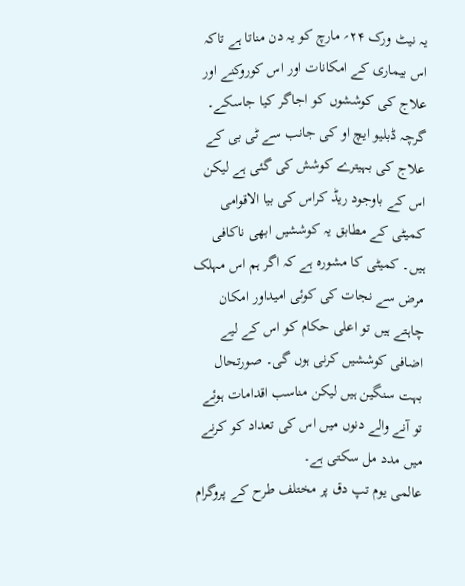یہ نیٹ ورک ۲۴؍ مارچ کو یہ دن مناتا ہے تاکہ اس بیماری کے امکانات اور اس کوروکنے اور علاج کی کوششوں کو اجاگر کیا جاسکے۔
گرچہ ڈبلیو ایچ او کی جانب سے ٹی بی کے علاج کی بہیترے کوشش کی گئی ہے لیکن اس کے باوجود ریڈ کراس کی بیا الاقوامی کمیٹی کے مطابق یہ کوششیں ابھی ناکافی ہیں۔ کمیٹی کا مشورہ ہے کہ اگر ہم اس مہلک مرض سے نجات کی کوئی امیداور امکان چاہتے ہیں تو اعلی حکام کو اس کے لیے اضافی کوششیں کرنی ہوں گی۔ صورتحال بہت سنگین ہیں لیکن مناسب اقدامات ہوئے تو آنے والے دنوں میں اس کی تعداد کو کرنے میں مدد مل سکتی ہے۔
عالمی یوم تپ دق پر مختلف طرح کے پروگرام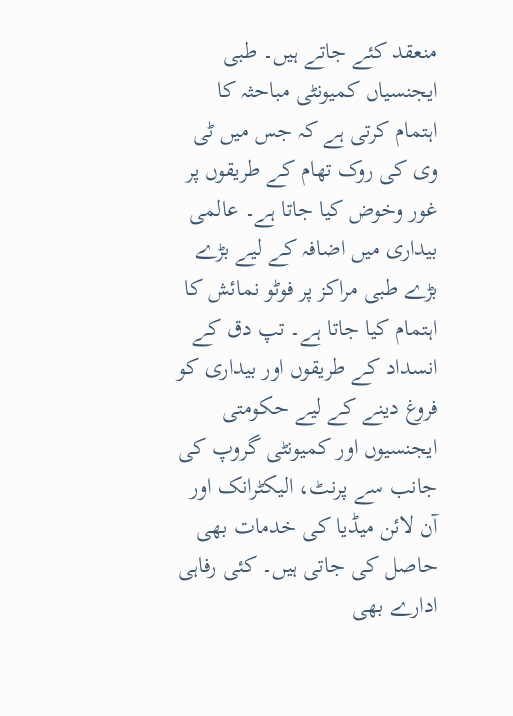منعقد کئے جاتے ہیں۔ طبی ایجنسیاں کمیونٹی مباحثہ کا اہتمام کرتی ہے کہ جس میں ٹی وی کی روک تھام کے طریقوں پر غور وخوض کیا جاتا ہے۔ عالمی بیداری میں اضافہ کے لیے بڑے بڑے طبی مراکز پر فوٹو نمائش کا اہتمام کیا جاتا ہے۔ تپ دق کے انسداد کے طریقوں اور بیداری کو فروغ دینے کے لیے حکومتی ایجنسیوں اور کمیونٹی گروپ کی جانب سے پرنٹ، الیکٹرانک اور آن لائن میڈیا کی خدمات بھی حاصل کی جاتی ہیں۔ کئی رفاہی ادارے بھی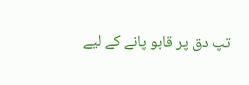تپ دق پر قابو پانے کے لیے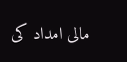مالی امداد کی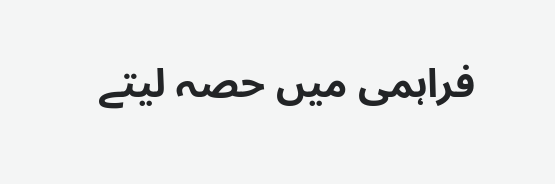فراہمی میں حصہ لیتے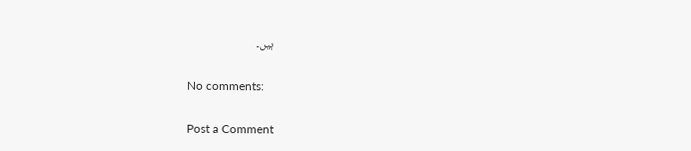ہیں۔

No comments:

Post a Comment